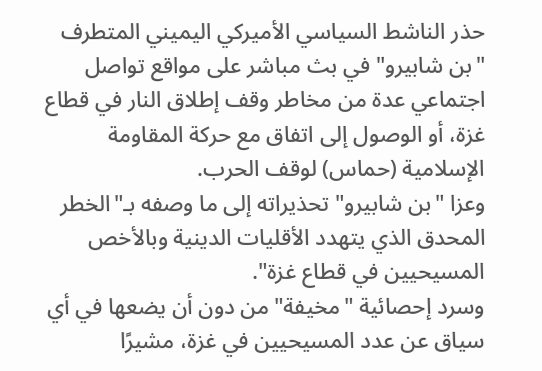حذر الناشط السياسي الأميركي اليميني المتطرف "بن شابيرو" في بث مباشر على مواقع تواصل اجتماعي عدة من مخاطر وقف إطلاق النار في قطاع غزة، أو الوصول إلى اتفاق مع حركة المقاومة الإسلامية (حماس) لوقف الحرب.
وعزا "بن شابيرو" تحذيراته إلى ما وصفه بـ"الخطر المحدق الذي يتهدد الأقليات الدينية وبالأخص المسيحيين في قطاع غزة".
وسرد إحصائية "مخيفة" من دون أن يضعها في أي سياق عن عدد المسيحيين في غزة، مشيرًا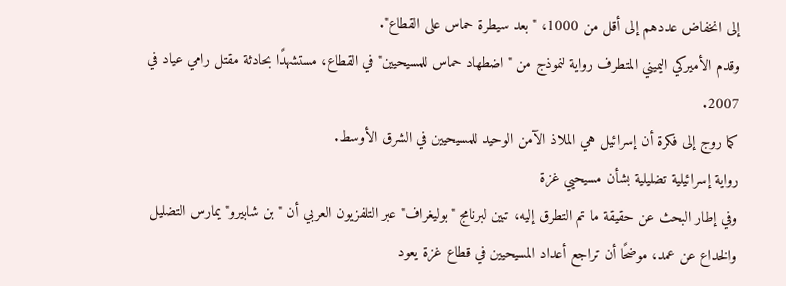إلى انخفاض عددهم إلى أقل من 1000، "بعد سيطرة حماس على القطاع".
وقدم الأميركي اليميني المتطرف رواية لنموذج من "اضطهاد حماس للمسيحيين" في القطاع، مستشهدًا بحادثة مقتل رامي عياد في 2007.
كما روج إلى فكرة أن إسرائيل هي الملاذ الآمن الوحيد للمسيحيين في الشرق الأوسط.
رواية إسرائيلية تضليلية بشأن مسيحيي غزة
وفي إطار البحث عن حقيقة ما تم التطرق إليه، تبين لبرنامج "بوليغراف" عبر التلفزيون العربي أن "بن شابيرو" يمارس التضليل والخداع عن عمد، موضحًا أن تراجع أعداد المسيحيين في قطاع غزة يعود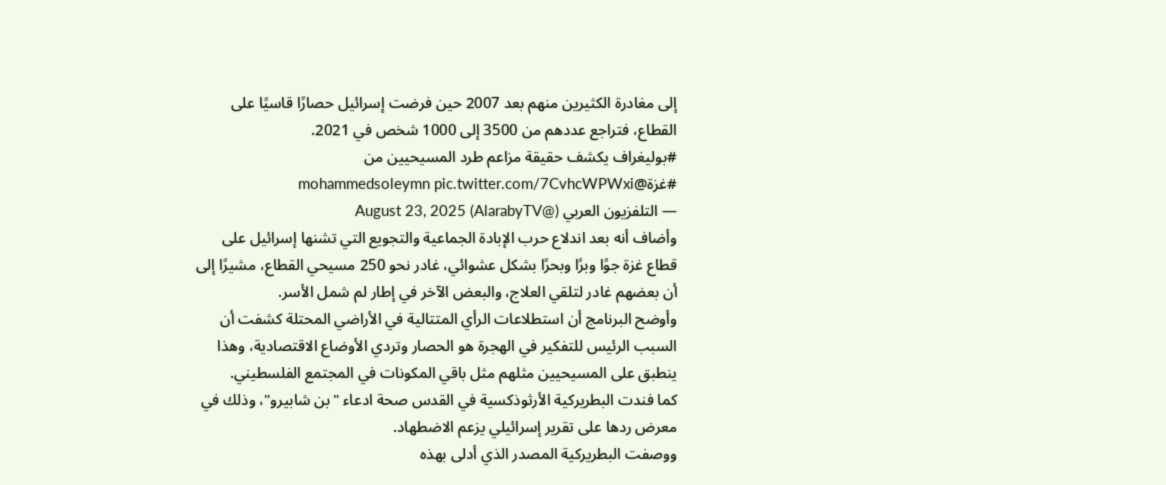إلى مغادرة الكثيرين منهم بعد 2007 حين فرضت إسرائيل حصارًا قاسيًا على القطاع، فتراجع عددهم من 3500 إلى 1000 شخص في 2021.
#بوليغراف يكشف حقيقة مزاعم طرد المسيحيين من #غزة@mohammedsoleymn pic.twitter.com/7CvhcWPWxi
— التلفزيون العربي (@AlarabyTV) August 23, 2025
وأضاف أنه بعد اندلاع حرب الإبادة الجماعية والتجويع التي تشنها إسرائيل على قطاع غزة جوًا وبرًا وبحرًا بشكل عشوائي، غادر نحو 250 مسيحي القطاع، مشيرًا إلى أن بعضهم غادر لتلقي العلاج، والبعض الآخر في إطار لم شمل الأسر.
وأوضح البرنامج أن استطلاعات الرأي المتتالية في الأراضي المحتلة كشفت أن السبب الرئيس للتفكير في الهجرة هو الحصار وتردي الأوضاع الاقتصادية، وهذا ينطبق على المسيحيين مثلهم مثل باقي المكونات في المجتمع الفلسطيني.
كما فندت البطريركية الأرثوذكسية في القدس صحة ادعاء "بن شابيرو"، وذلك في معرض ردها على تقرير إسرائيلي يزعم الاضطهاد.
ووصفت البطريركية المصدر الذي أدلى بهذه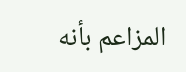المزاعم بأنه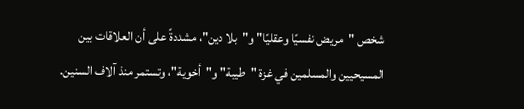شخص "مريض نفسيًا وعقليًا" و"بلا دين"، مشددةً على أن العلاقات بين المسيحيين والمسلمين في غزة "طيبة" و"أخوية"، وتستمر منذ آلاف السنين.